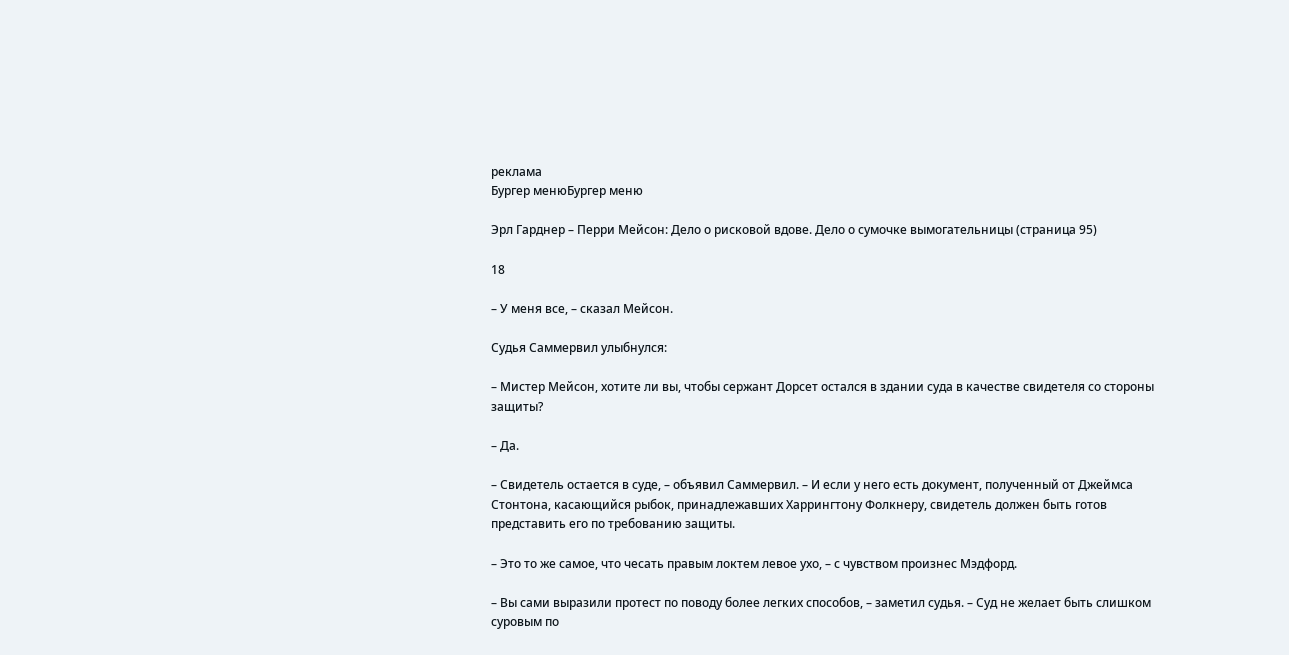реклама
Бургер менюБургер меню

Эрл Гарднер – Перри Мейсон: Дело о рисковой вдове. Дело о сумочке вымогательницы (страница 95)

18

– У меня все, – сказал Мейсон.

Судья Саммервил улыбнулся:

– Мистер Мейсон, хотите ли вы, чтобы сержант Дорсет остался в здании суда в качестве свидетеля со стороны защиты?

– Да.

– Свидетель остается в суде, – объявил Саммервил. – И если у него есть документ, полученный от Джеймса Стонтона, касающийся рыбок, принадлежавших Харрингтону Фолкнеру, свидетель должен быть готов представить его по требованию защиты.

– Это то же самое, что чесать правым локтем левое ухо, – с чувством произнес Мэдфорд.

– Вы сами выразили протест по поводу более легких способов, – заметил судья. – Суд не желает быть слишком суровым по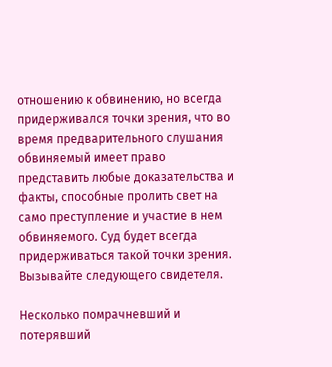отношению к обвинению, но всегда придерживался точки зрения, что во время предварительного слушания обвиняемый имеет право представить любые доказательства и факты, способные пролить свет на само преступление и участие в нем обвиняемого. Суд будет всегда придерживаться такой точки зрения. Вызывайте следующего свидетеля.

Несколько помрачневший и потерявший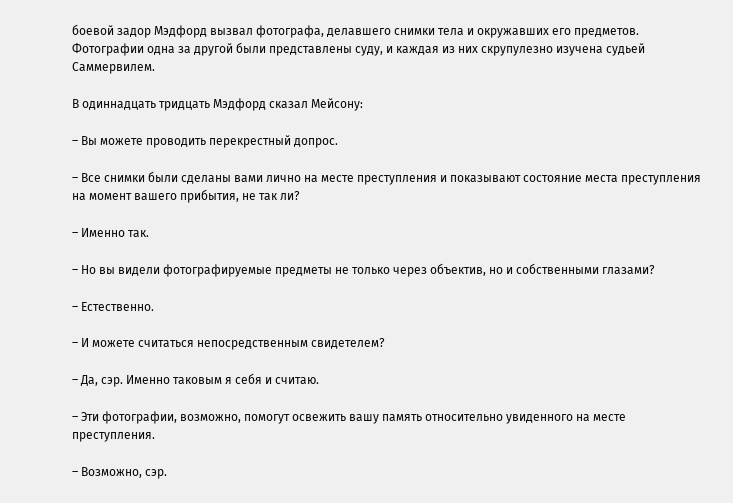боевой задор Мэдфорд вызвал фотографа, делавшего снимки тела и окружавших его предметов. Фотографии одна за другой были представлены суду, и каждая из них скрупулезно изучена судьей Саммервилем.

В одиннадцать тридцать Мэдфорд сказал Мейсону:

– Вы можете проводить перекрестный допрос.

– Все снимки были сделаны вами лично на месте преступления и показывают состояние места преступления на момент вашего прибытия, не так ли?

– Именно так.

– Но вы видели фотографируемые предметы не только через объектив, но и собственными глазами?

– Естественно.

– И можете считаться непосредственным свидетелем?

– Да, сэр. Именно таковым я себя и считаю.

– Эти фотографии, возможно, помогут освежить вашу память относительно увиденного на месте преступления.

– Возможно, сэр.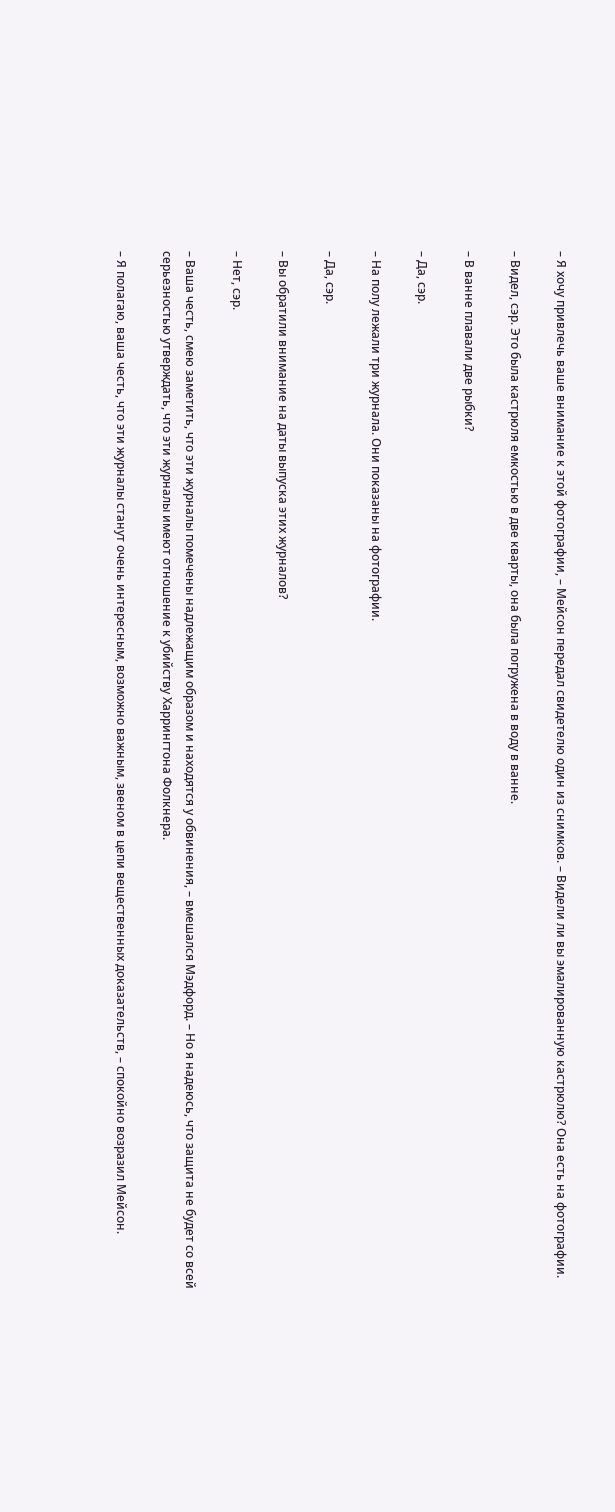– Я хочу привлечь ваше внимание к этой фотографии, – Мейсон передал свидетелю один из снимков. – Видели ли вы эмалированную кастрюлю? Она есть на фотографии.

– Видел, сэр. Это была кастрюля емкостью в две кварты, она была погружена в воду в ванне.

– В ванне плавали две рыбки?

– Да, сэр.

– На полу лежали три журнала. Они показаны на фотографии.

– Да, сэр.

– Вы обратили внимание на даты выпуска этих журналов?

– Нет, сэр.

– Ваша честь, смею заметить, что эти журналы помечены надлежащим образом и находятся у обвинения, – вмешался Мэдфорд. – Но я надеюсь, что защита не будет со всей серьезностью утверждать, что эти журналы имеют отношение к убийству Харрингтона Фолкнера.

– Я полагаю, ваша честь, что эти журналы станут очень интересным, возможно важным, звеном в цепи вещественных доказательств, – спокойно возразил Мейсон.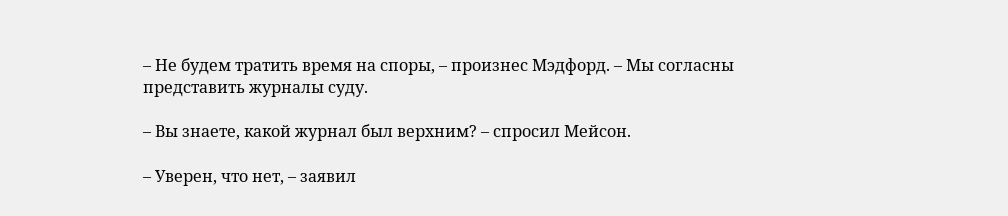– Не будем тратить время на споры, – произнес Мэдфорд. – Мы согласны представить журналы суду.

– Вы знаете, какой журнал был верхним? – спросил Мейсон.

– Уверен, что нет, – заявил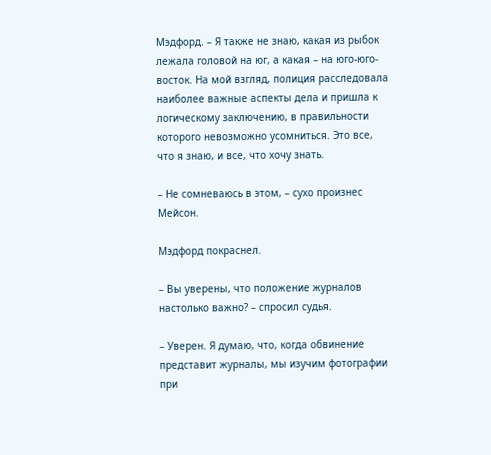Мэдфорд. – Я также не знаю, какая из рыбок лежала головой на юг, а какая – на юго-юго-восток. На мой взгляд, полиция расследовала наиболее важные аспекты дела и пришла к логическому заключению, в правильности которого невозможно усомниться. Это все, что я знаю, и все, что хочу знать.

– Не сомневаюсь в этом, – сухо произнес Мейсон.

Мэдфорд покраснел.

– Вы уверены, что положение журналов настолько важно? – спросил судья.

– Уверен. Я думаю, что, когда обвинение представит журналы, мы изучим фотографии при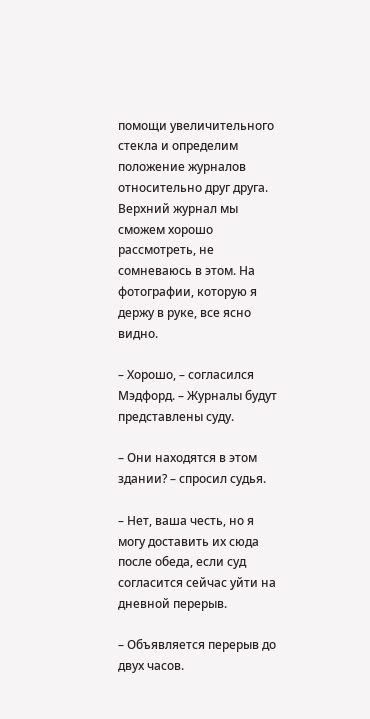помощи увеличительного стекла и определим положение журналов относительно друг друга. Верхний журнал мы сможем хорошо рассмотреть, не сомневаюсь в этом. На фотографии, которую я держу в руке, все ясно видно.

– Хорошо, – согласился Мэдфорд. – Журналы будут представлены суду.

– Они находятся в этом здании? – спросил судья.

– Нет, ваша честь, но я могу доставить их сюда после обеда, если суд согласится сейчас уйти на дневной перерыв.

– Объявляется перерыв до двух часов.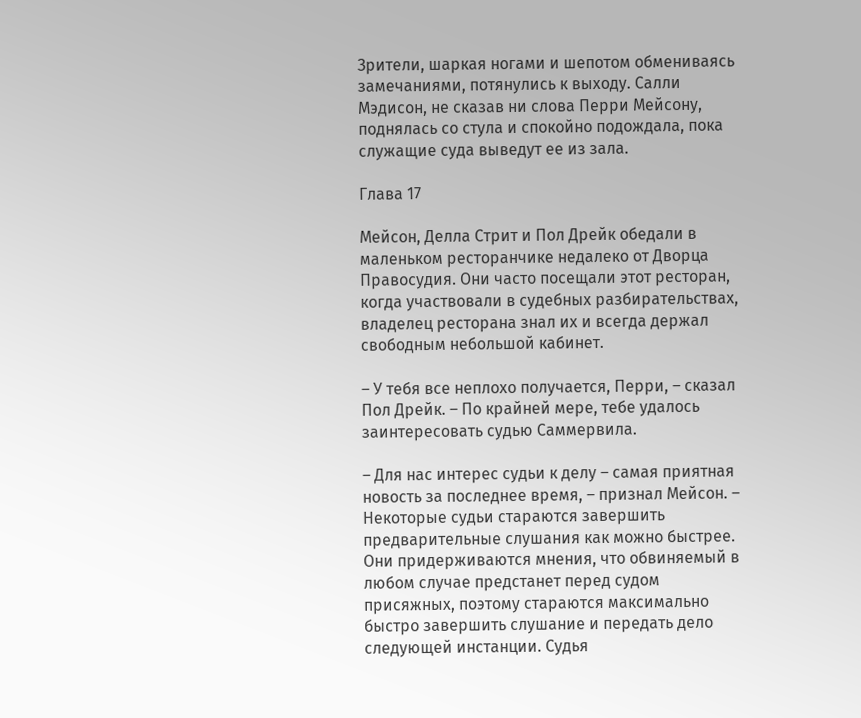Зрители, шаркая ногами и шепотом обмениваясь замечаниями, потянулись к выходу. Салли Мэдисон, не сказав ни слова Перри Мейсону, поднялась со стула и спокойно подождала, пока служащие суда выведут ее из зала.

Глава 17

Мейсон, Делла Стрит и Пол Дрейк обедали в маленьком ресторанчике недалеко от Дворца Правосудия. Они часто посещали этот ресторан, когда участвовали в судебных разбирательствах, владелец ресторана знал их и всегда держал свободным небольшой кабинет.

– У тебя все неплохо получается, Перри, – сказал Пол Дрейк. – По крайней мере, тебе удалось заинтересовать судью Саммервила.

– Для нас интерес судьи к делу – самая приятная новость за последнее время, – признал Мейсон. – Некоторые судьи стараются завершить предварительные слушания как можно быстрее. Они придерживаются мнения, что обвиняемый в любом случае предстанет перед судом присяжных, поэтому стараются максимально быстро завершить слушание и передать дело следующей инстанции. Судья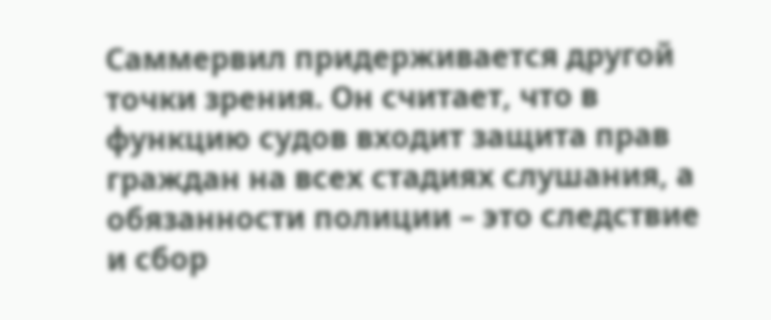Саммервил придерживается другой точки зрения. Он считает, что в функцию судов входит защита прав граждан на всех стадиях слушания, а обязанности полиции – это следствие и сбор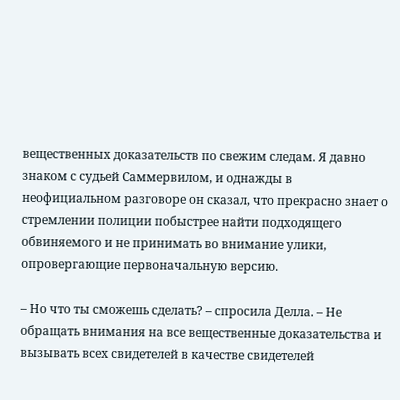вещественных доказательств по свежим следам. Я давно знаком с судьей Саммервилом, и однажды в неофициальном разговоре он сказал, что прекрасно знает о стремлении полиции побыстрее найти подходящего обвиняемого и не принимать во внимание улики, опровергающие первоначальную версию.

– Но что ты сможешь сделать? – спросила Делла. – Не обращать внимания на все вещественные доказательства и вызывать всех свидетелей в качестве свидетелей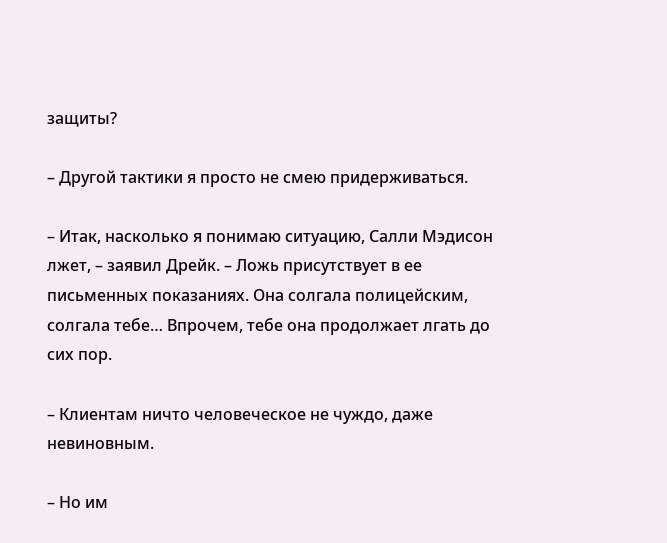защиты?

– Другой тактики я просто не смею придерживаться.

– Итак, насколько я понимаю ситуацию, Салли Мэдисон лжет, – заявил Дрейк. – Ложь присутствует в ее письменных показаниях. Она солгала полицейским, солгала тебе… Впрочем, тебе она продолжает лгать до сих пор.

– Клиентам ничто человеческое не чуждо, даже невиновным.

– Но им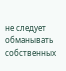не следует обманывать собственных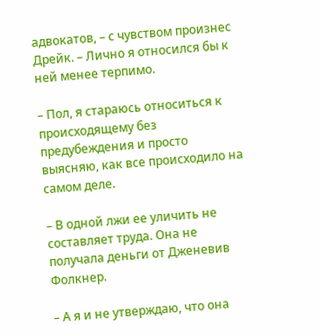адвокатов, – с чувством произнес Дрейк. – Лично я относился бы к ней менее терпимо.

– Пол, я стараюсь относиться к происходящему без предубеждения и просто выясняю, как все происходило на самом деле.

– В одной лжи ее уличить не составляет труда. Она не получала деньги от Дженевив Фолкнер.

– А я и не утверждаю, что она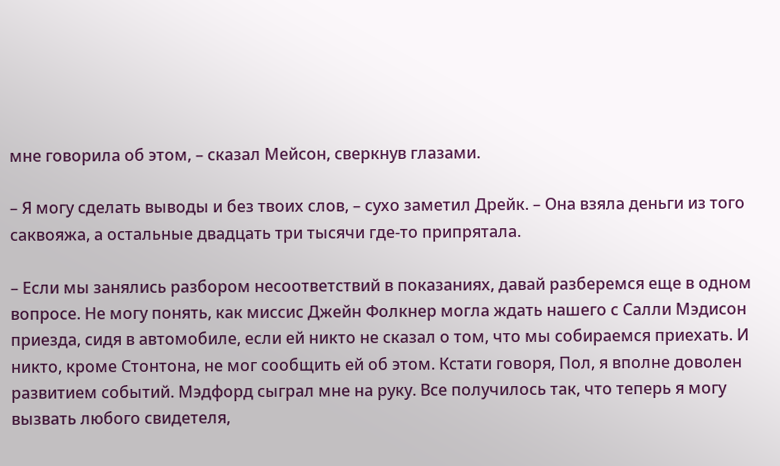мне говорила об этом, – сказал Мейсон, сверкнув глазами.

– Я могу сделать выводы и без твоих слов, – сухо заметил Дрейк. – Она взяла деньги из того саквояжа, а остальные двадцать три тысячи где-то припрятала.

– Если мы занялись разбором несоответствий в показаниях, давай разберемся еще в одном вопросе. Не могу понять, как миссис Джейн Фолкнер могла ждать нашего с Салли Мэдисон приезда, сидя в автомобиле, если ей никто не сказал о том, что мы собираемся приехать. И никто, кроме Стонтона, не мог сообщить ей об этом. Кстати говоря, Пол, я вполне доволен развитием событий. Мэдфорд сыграл мне на руку. Все получилось так, что теперь я могу вызвать любого свидетеля,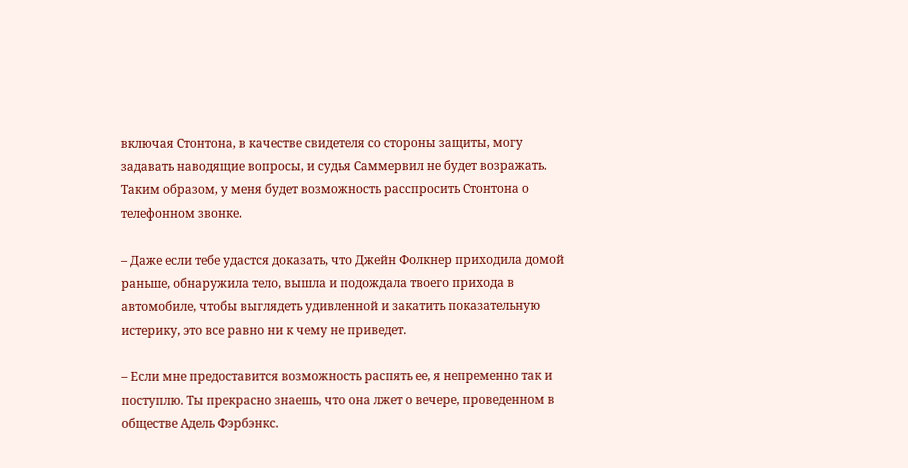включая Стонтона, в качестве свидетеля со стороны защиты, могу задавать наводящие вопросы, и судья Саммервил не будет возражать. Таким образом, у меня будет возможность расспросить Стонтона о телефонном звонке.

– Даже если тебе удастся доказать, что Джейн Фолкнер приходила домой раньше, обнаружила тело, вышла и подождала твоего прихода в автомобиле, чтобы выглядеть удивленной и закатить показательную истерику, это все равно ни к чему не приведет.

– Если мне предоставится возможность распять ее, я непременно так и поступлю. Ты прекрасно знаешь, что она лжет о вечере, проведенном в обществе Адель Фэрбэнкс.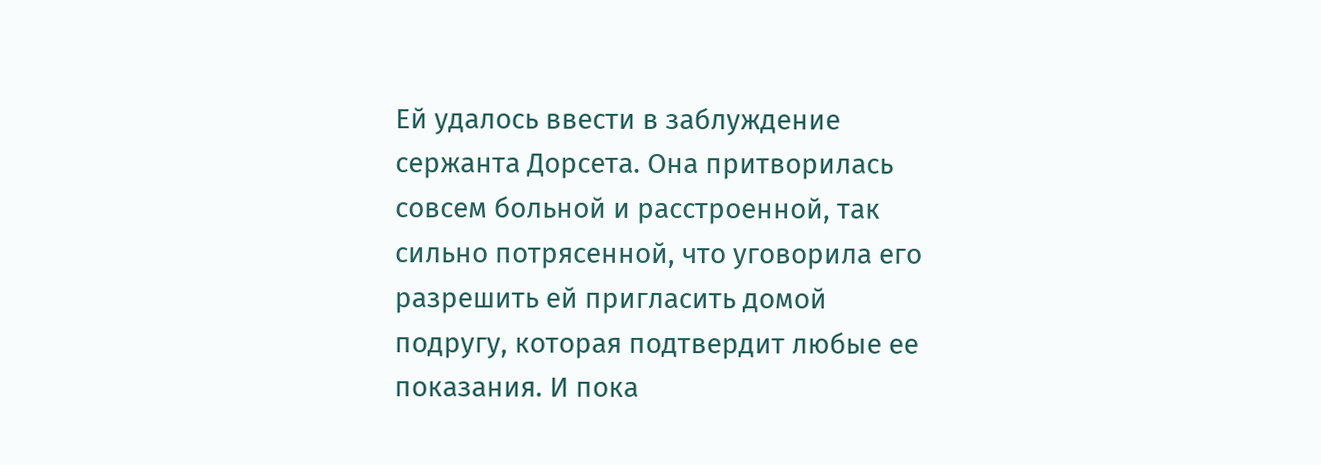Ей удалось ввести в заблуждение сержанта Дорсета. Она притворилась совсем больной и расстроенной, так сильно потрясенной, что уговорила его разрешить ей пригласить домой подругу, которая подтвердит любые ее показания. И пока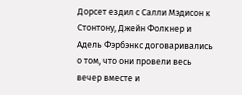Дорсет ездил с Салли Мэдисон к Стонтону, Джейн Фолкнер и Адель Фэрбэнкс договаривались о том, что они провели весь вечер вместе и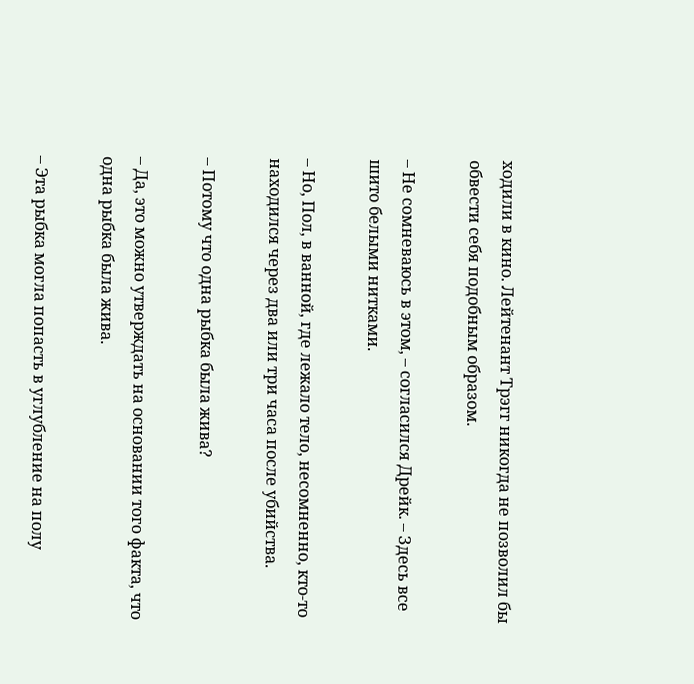ходили в кино. Лейтенант Трэгг никогда не позволил бы обвести себя подобным образом.

– Не сомневаюсь в этом, – согласился Дрейк. – Здесь все шито белыми нитками.

– Но, Пол, в ванной, где лежало тело, несомненно, кто-то находился через два или три часа после убийства.

– Потому что одна рыбка была жива?

– Да, это можно утверждать на основании того факта, что одна рыбка была жива.

– Эта рыбка могла попасть в углубление на полу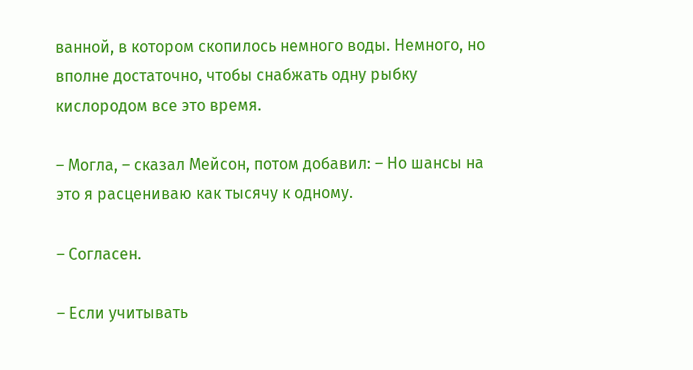ванной, в котором скопилось немного воды. Немного, но вполне достаточно, чтобы снабжать одну рыбку кислородом все это время.

– Могла, – сказал Мейсон, потом добавил: – Но шансы на это я расцениваю как тысячу к одному.

– Согласен.

– Если учитывать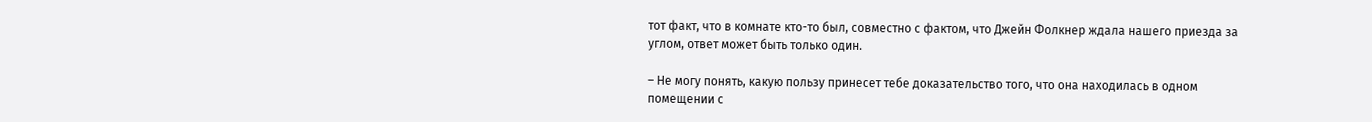тот факт, что в комнате кто-то был, совместно с фактом, что Джейн Фолкнер ждала нашего приезда за углом, ответ может быть только один.

– Не могу понять, какую пользу принесет тебе доказательство того, что она находилась в одном помещении с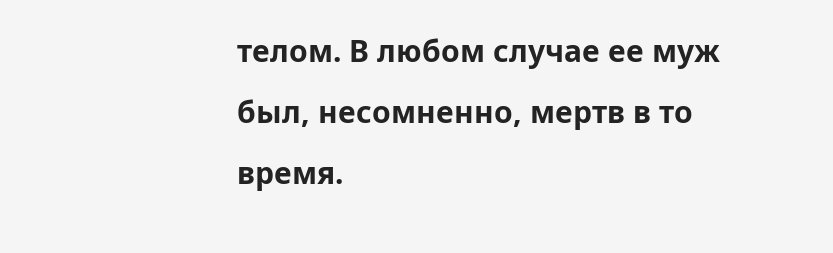телом. В любом случае ее муж был, несомненно, мертв в то время.